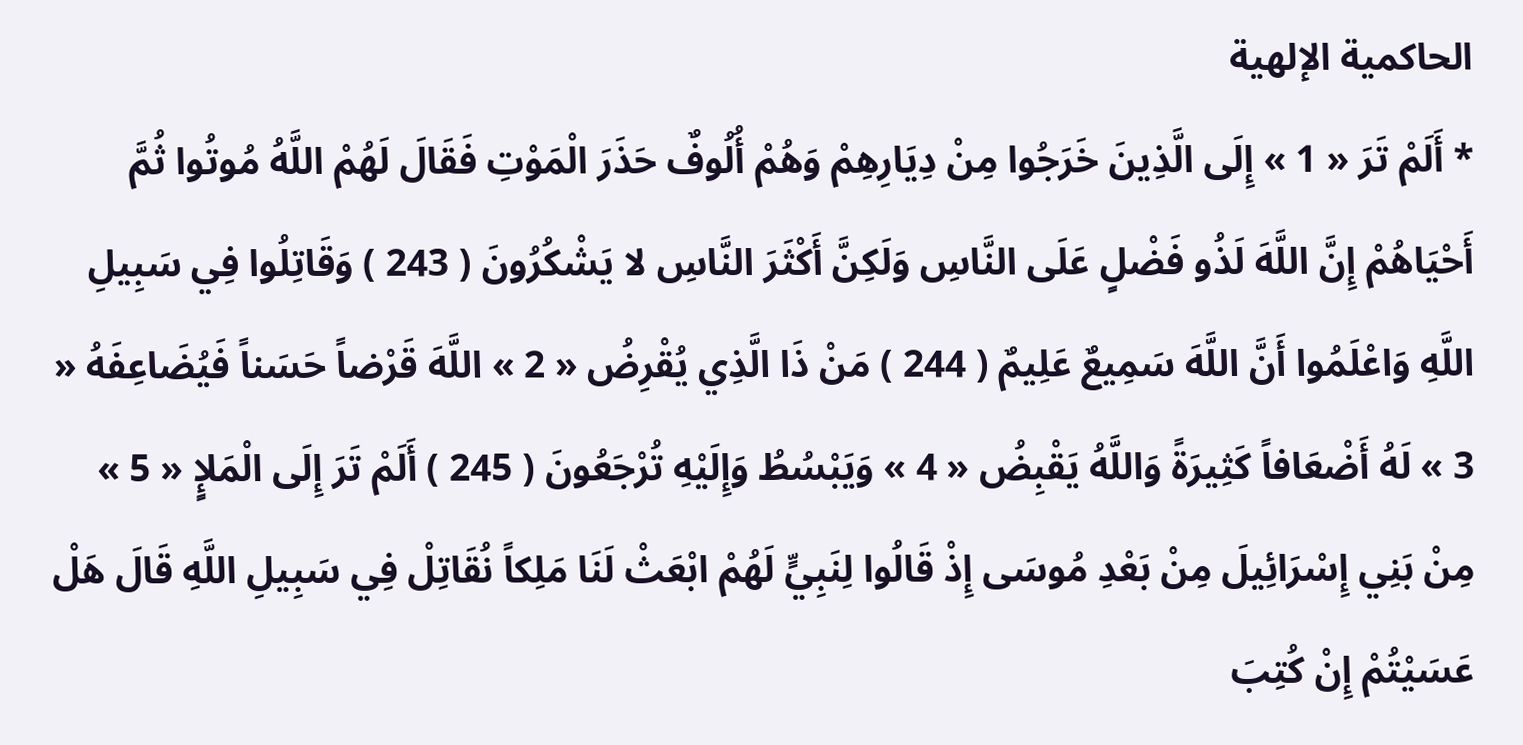الحاكمية الإلهية
* أَلَمْ تَرَ « 1 » إِلَى الَّذِينَ خَرَجُوا مِنْ دِيَارِهِمْ وَهُمْ أُلُوفٌ حَذَرَ الْمَوْتِ فَقَالَ لَهُمْ اللَّهُ مُوتُوا ثُمَّ أَحْيَاهُمْ إِنَّ اللَّهَ لَذُو فَضْلٍ عَلَى النَّاسِ وَلَكِنَّ أَكْثَرَ النَّاسِ لا يَشْكُرُونَ ( 243 ) وَقَاتِلُوا فِي سَبِيلِ اللَّهِ وَاعْلَمُوا أَنَّ اللَّهَ سَمِيعٌ عَلِيمٌ ( 244 ) مَنْ ذَا الَّذِي يُقْرِضُ « 2 » اللَّهَ قَرْضاً حَسَناً فَيُضَاعِفَهُ « 3 » لَهُ أَضْعَافاً كَثِيرَةً وَاللَّهُ يَقْبِضُ « 4 » وَيَبْسُطُ وَإِلَيْهِ تُرْجَعُونَ ( 245 ) أَلَمْ تَرَ إِلَى الْمَلإٍ « 5 » مِنْ بَنِي إِسْرَائِيلَ مِنْ بَعْدِ مُوسَى إِذْ قَالُوا لِنَبِيٍّ لَهُمْ ابْعَثْ لَنَا مَلِكاً نُقَاتِلْ فِي سَبِيلِ اللَّهِ قَالَ هَلْ عَسَيْتُمْ إِنْ كُتِبَ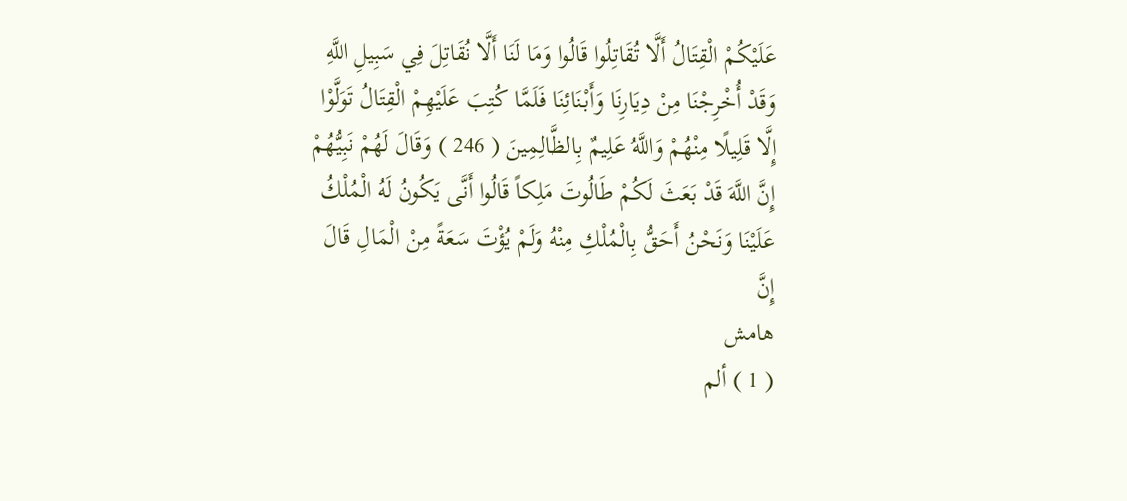عَلَيْكُمْ الْقِتَالُ أَلَّا تُقَاتِلُوا قَالُوا وَمَا لَنَا أَلَّا نُقَاتِلَ فِي سَبِيلِ اللَّهِ وَقَدْ أُخْرِجْنَا مِنْ دِيَارِنَا وَأَبْنَائِنَا فَلَمَّا كُتِبَ عَلَيْهِمْ الْقِتَالُ تَوَلَّوْا إِلَّا قَلِيلًا مِنْهُمْ وَاللَّهُ عَلِيمٌ بِالظَّالِمِينَ ( 246 ) وَقَالَ لَهُمْ نَبِيُّهُمْ إِنَّ اللَّهَ قَدْ بَعَثَ لَكُمْ طَالُوتَ مَلِكاً قَالُوا أَنَّى يَكُونُ لَهُ الْمُلْكُ عَلَيْنَا وَنَحْنُ أَحَقُّ بِالْمُلْكِ مِنْهُ وَلَمْ يُؤْتَ سَعَةً مِنْ الْمَالِ قَالَ إِنَّ
هامش
( 1 ) ألم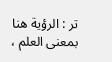تر : الرؤية هنا بمعنى العلم ،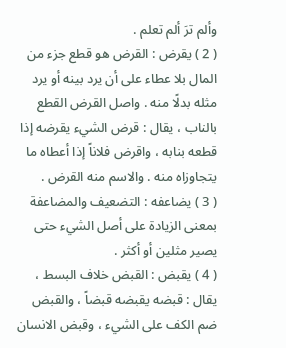وألم ترَ ألم تعلم .
( 2 ) يقرض : القرض هو قطع جزء من المال بلا عطاء على أن يرد بينه أو يرد مثله بدلًا منه . واصل القرض القطع بالناب ، يقال : قرض الشيء يقرضه إذا قطعه بنابه ، واقرض فلاناً إذا أعطاه ما يتجاوزاه منه . والاسم منه القرض .
( 3 ) يضاعفه : التضعيف والمضاعفة بمعنى الزيادة على أصل الشيء حتى يصير مثلين أو أكثر .
( 4 ) يقبض : القبض خلاف البسط ، يقال : قبضه يقبضه قبضاً ، والقبض ضم الكف على الشيء ، وقبض الانسان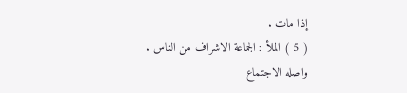إذا مات .
( 5 ) الملأ : الجماعة الاشراف من الناس . واصله الاجتماع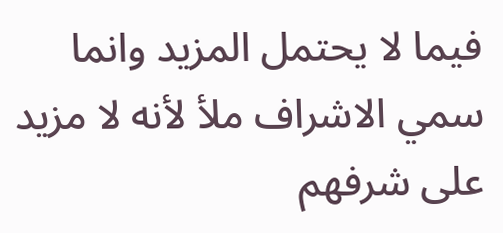فيما لا يحتمل المزيد وانما سمي الاشراف ملأ لأنه لا مزيد على شرفهم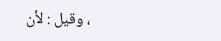، وقيل : لأن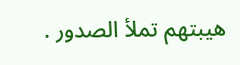هيبتهم تملأ الصدور .